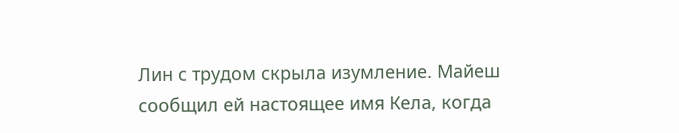Лин с трудом скрыла изумление. Майеш сообщил ей настоящее имя Кела, когда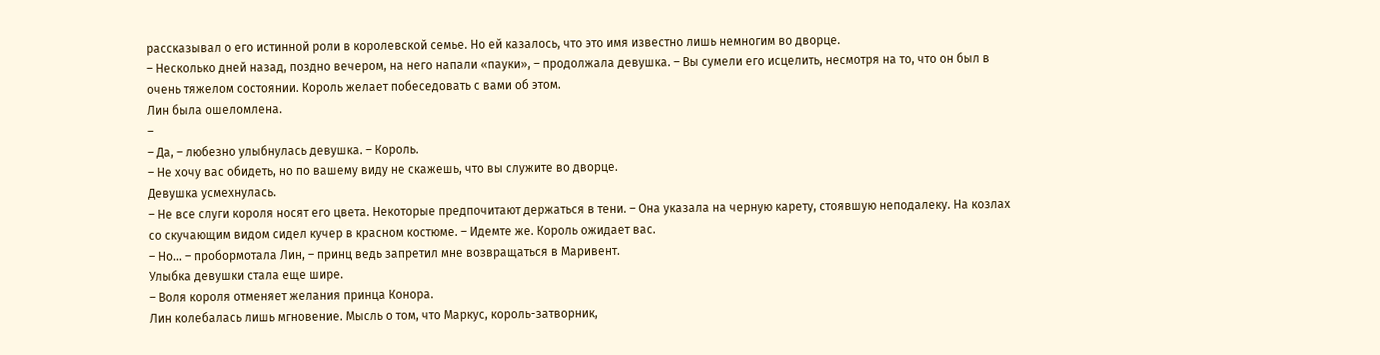рассказывал о его истинной роли в королевской семье. Но ей казалось, что это имя известно лишь немногим во дворце.
– Несколько дней назад, поздно вечером, на него напали «пауки», – продолжала девушка. – Вы сумели его исцелить, несмотря на то, что он был в очень тяжелом состоянии. Король желает побеседовать с вами об этом.
Лин была ошеломлена.
–
– Да, – любезно улыбнулась девушка. – Король.
– Не хочу вас обидеть, но по вашему виду не скажешь, что вы служите во дворце.
Девушка усмехнулась.
– Не все слуги короля носят его цвета. Некоторые предпочитают держаться в тени. – Она указала на черную карету, стоявшую неподалеку. На козлах со скучающим видом сидел кучер в красном костюме. – Идемте же. Король ожидает вас.
– Но… – пробормотала Лин, – принц ведь запретил мне возвращаться в Маривент.
Улыбка девушки стала еще шире.
– Воля короля отменяет желания принца Конора.
Лин колебалась лишь мгновение. Мысль о том, что Маркус, король-затворник,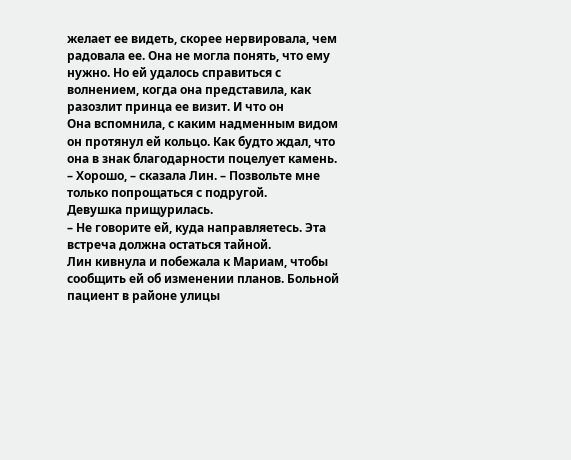желает ее видеть, скорее нервировала, чем радовала ее. Она не могла понять, что ему нужно. Но ей удалось справиться с волнением, когда она представила, как разозлит принца ее визит. И что он
Она вспомнила, с каким надменным видом он протянул ей кольцо. Как будто ждал, что она в знак благодарности поцелует камень.
– Хорошо, – сказала Лин. – Позвольте мне только попрощаться с подругой.
Девушка прищурилась.
– Не говорите ей, куда направляетесь. Эта встреча должна остаться тайной.
Лин кивнула и побежала к Мариам, чтобы сообщить ей об изменении планов. Больной пациент в районе улицы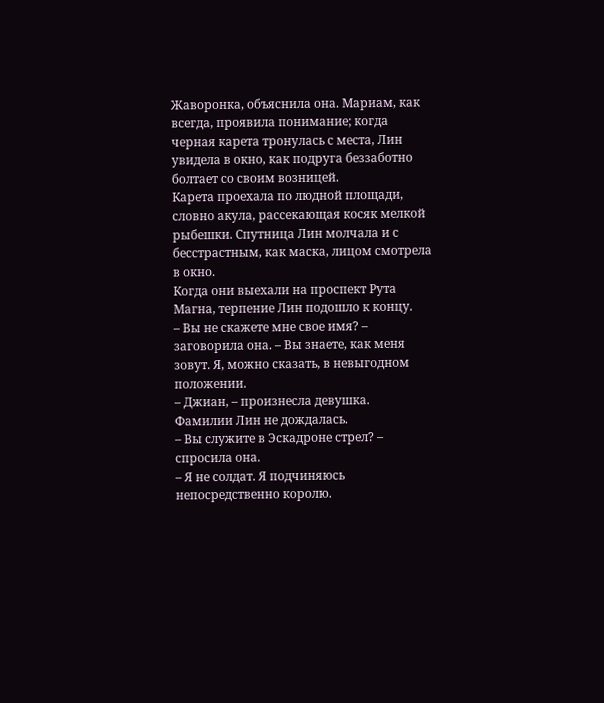Жаворонка, объяснила она. Мариам, как всегда, проявила понимание; когда черная карета тронулась с места, Лин увидела в окно, как подруга беззаботно болтает со своим возницей.
Карета проехала по людной площади, словно акула, рассекающая косяк мелкой рыбешки. Спутница Лин молчала и с бесстрастным, как маска, лицом смотрела в окно.
Когда они выехали на проспект Рута Магна, терпение Лин подошло к концу.
– Вы не скажете мне свое имя? – заговорила она. – Вы знаете, как меня зовут. Я, можно сказать, в невыгодном положении.
– Джиан, – произнесла девушка.
Фамилии Лин не дождалась.
– Вы служите в Эскадроне стрел? – спросила она.
– Я не солдат. Я подчиняюсь непосредственно королю.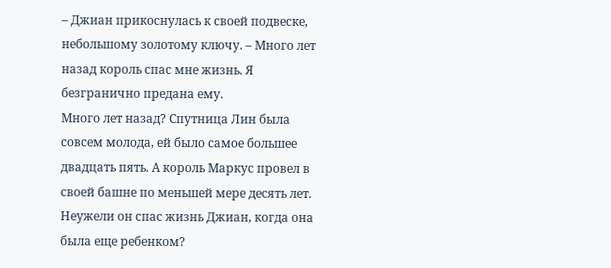– Джиан прикоснулась к своей подвеске, небольшому золотому ключу. – Много лет назад король спас мне жизнь. Я безгранично предана ему.
Много лет назад? Спутница Лин была совсем молода, ей было самое большее двадцать пять. А король Маркус провел в своей башне по меньшей мере десять лет. Неужели он спас жизнь Джиан, когда она была еще ребенком?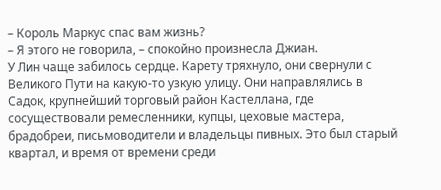– Король Маркус спас вам жизнь?
– Я этого не говорила, – спокойно произнесла Джиан.
У Лин чаще забилось сердце. Карету тряхнуло, они свернули с Великого Пути на какую-то узкую улицу. Они направлялись в Садок, крупнейший торговый район Кастеллана, где сосуществовали ремесленники, купцы, цеховые мастера, брадобреи, письмоводители и владельцы пивных. Это был старый квартал, и время от времени среди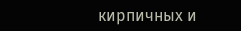кирпичных и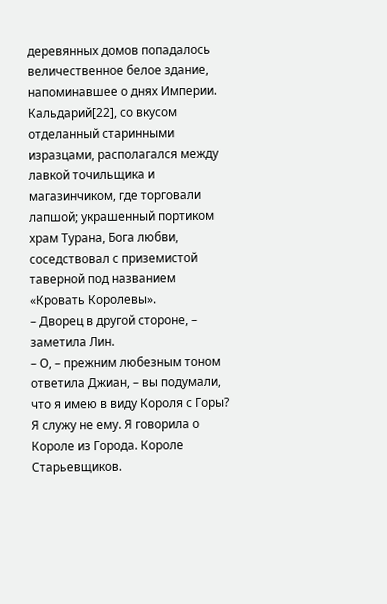деревянных домов попадалось величественное белое здание, напоминавшее о днях Империи. Кальдарий[22], со вкусом отделанный старинными изразцами, располагался между лавкой точильщика и магазинчиком, где торговали лапшой; украшенный портиком храм Турана, Бога любви, соседствовал с приземистой таверной под названием «Кровать Королевы».
– Дворец в другой стороне, – заметила Лин.
– О, – прежним любезным тоном ответила Джиан, – вы подумали, что я имею в виду Короля с Горы? Я служу не ему. Я говорила о Короле из Города. Короле Старьевщиков.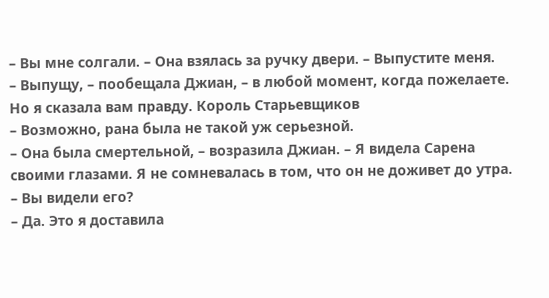– Вы мне солгали. – Она взялась за ручку двери. – Выпустите меня.
– Выпущу, – пообещала Джиан, – в любой момент, когда пожелаете. Но я сказала вам правду. Король Старьевщиков
– Возможно, рана была не такой уж серьезной.
– Она была смертельной, – возразила Джиан. – Я видела Сарена своими глазами. Я не сомневалась в том, что он не доживет до утра.
– Вы видели его?
– Да. Это я доставила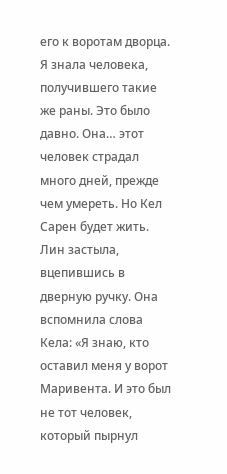его к воротам дворца. Я знала человека, получившего такие же раны. Это было давно. Она… этот человек страдал много дней, прежде чем умереть. Но Кел Сарен будет жить.
Лин застыла, вцепившись в дверную ручку. Она вспомнила слова Кела: «Я знаю, кто оставил меня у ворот Маривента. И это был не тот человек, который пырнул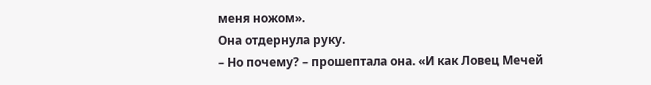меня ножом».
Она отдернула руку.
– Но почему? – прошептала она. «И как Ловец Мечей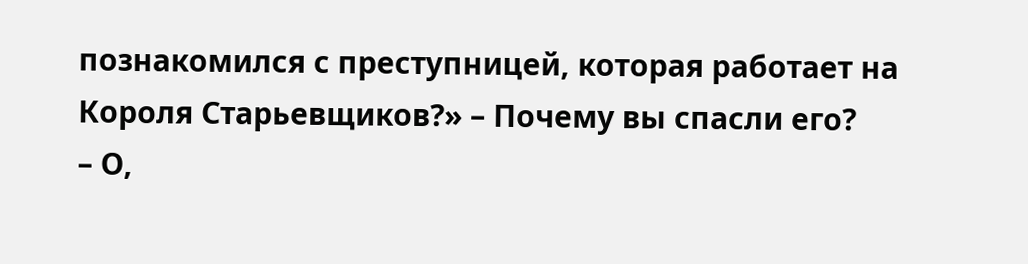познакомился с преступницей, которая работает на Короля Старьевщиков?» – Почему вы спасли его?
– О,